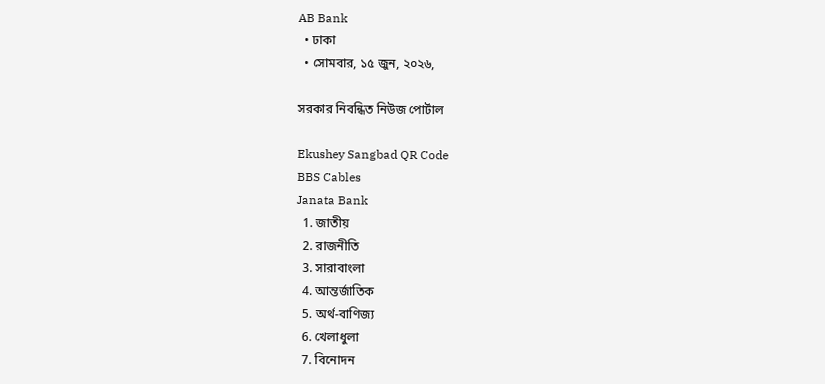AB Bank
  • ঢাকা
  • সোমবার, ১৫ জুন, ২০২৬,

সরকার নিবন্ধিত নিউজ পোর্টাল

Ekushey Sangbad QR Code
BBS Cables
Janata Bank
  1. জাতীয়
  2. রাজনীতি
  3. সারাবাংলা
  4. আন্তর্জাতিক
  5. অর্থ-বাণিজ্য
  6. খেলাধুলা
  7. বিনোদন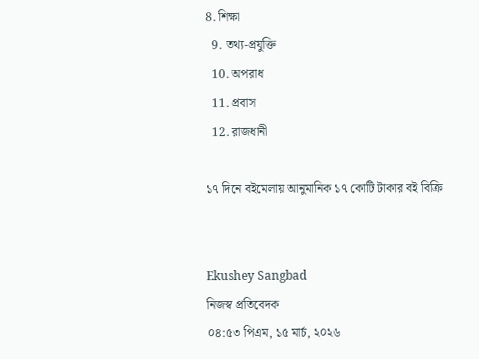8. শিক্ষা
  9. তথ্য-প্রযুক্তি
  10. অপরাধ
  11. প্রবাস
  12. রাজধানী

১৭ দিনে বইমেলায় আনুমানিক ১৭ কোটি টাকার বই বিক্রি


Ekushey Sangbad
নিজস্ব প্রতিবেদক
০৪:৫৩ পিএম, ১৫ মার্চ, ২০২৬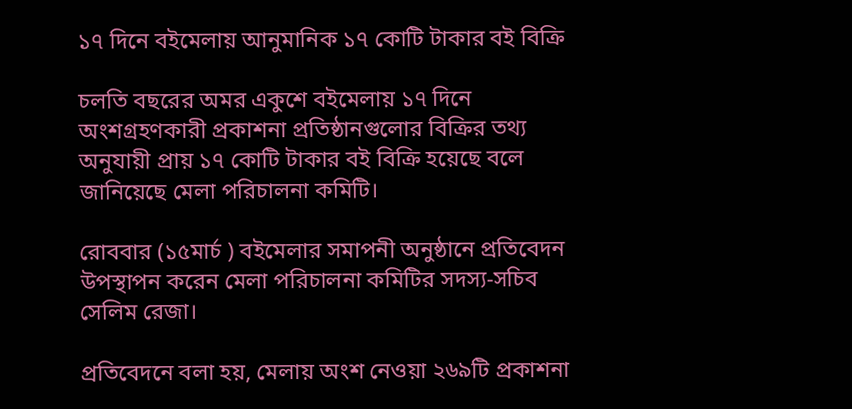১৭ দিনে বইমেলায় আনুমানিক ১৭ কোটি টাকার বই বিক্রি

চলতি বছরের অমর একুশে বইমেলায় ১৭ দিনে অংশগ্রহণকারী প্রকাশনা প্রতিষ্ঠানগুলোর বিক্রির তথ্য অনুযায়ী প্রায় ১৭ কোটি টাকার বই বিক্রি হয়েছে বলে জানিয়েছে মেলা পরিচালনা কমিটি।

রোববার (১৫মার্চ ) বইমেলার সমাপনী অনুষ্ঠানে প্রতিবেদন উপস্থাপন করেন মেলা পরিচালনা কমিটির সদস্য-সচিব সেলিম রেজা।

প্রতিবেদনে বলা হয়, মেলায় অংশ নেওয়া ২৬৯টি প্রকাশনা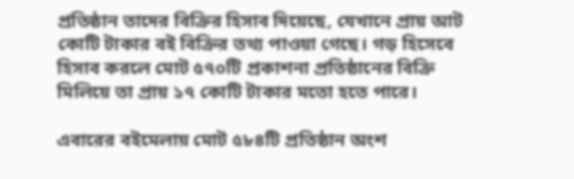প্রতিষ্ঠান তাদের বিক্রির হিসাব দিয়েছে, যেখানে প্রায় আট কোটি টাকার বই বিক্রির তথ্য পাওয়া গেছে। গড় হিসেবে হিসাব করলে মোট ৫৭০টি প্রকাশনা প্রতিষ্ঠানের বিক্রি মিলিয়ে তা প্রায় ১৭ কোটি টাকার মতো হতে পারে।

এবারের বইমেলায় মোট ৫৮৪টি প্রতিষ্ঠান অংশ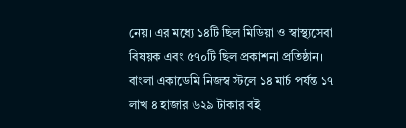নেয়। এর মধ্যে ১৪টি ছিল মিডিয়া ও স্বাস্থ্যসেবা বিষয়ক এবং ৫৭০টি ছিল প্রকাশনা প্রতিষ্ঠান। বাংলা একাডেমি নিজস্ব স্টলে ১৪ মার্চ পর্যন্ত ১৭ লাখ ৪ হাজার ৬২৯ টাকার বই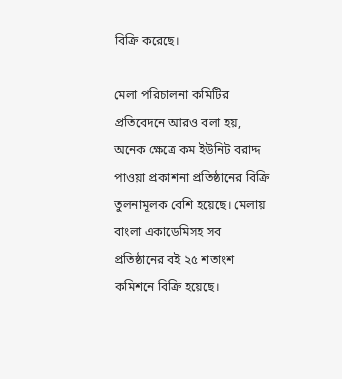বিক্রি করেছে।

মেলা পরিচালনা কমিটির প্রতিবেদনে আরও বলা হয়, অনেক ক্ষেত্রে কম ইউনিট বরাদ্দ পাওয়া প্রকাশনা প্রতিষ্ঠানের বিক্রি তুলনামূলক বেশি হয়েছে। মেলায় বাংলা একাডেমিসহ সব প্রতিষ্ঠানের বই ২৫ শতাংশ কমিশনে বিক্রি হয়েছে।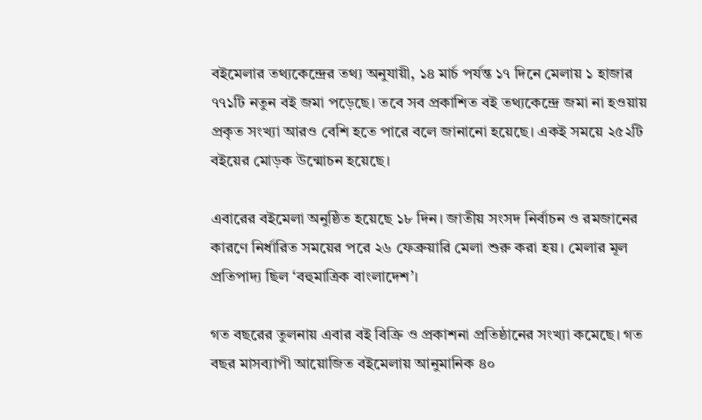বইমেলার তথ্যকেন্দ্রের তথ্য অনুযায়ী, ১৪ মার্চ পর্যন্ত ১৭ দিনে মেলায় ১ হাজার ৭৭১টি নতুন বই জমা পড়েছে। তবে সব প্রকাশিত বই তথ্যকেন্দ্রে জমা না হওয়ায় প্রকৃত সংখ্যা আরও বেশি হতে পারে বলে জানানো হয়েছে। একই সময়ে ২৫২টি বইয়ের মোড়ক উন্মোচন হয়েছে।

এবারের বইমেলা অনুষ্ঠিত হয়েছে ১৮ দিন। জাতীয় সংসদ নির্বাচন ও রমজানের কারণে নির্ধারিত সময়ের পরে ২৬ ফেব্রুয়ারি মেলা শুরু করা হয়। মেলার মূল প্রতিপাদ্য ছিল ‘বহুমাত্রিক বাংলাদেশ’।

গত বছরের তুলনায় এবার বই বিক্রি ও প্রকাশনা প্রতিষ্ঠানের সংখ্যা কমেছে। গত বছর মাসব্যাপী আয়োজিত বইমেলায় আনুমানিক ৪০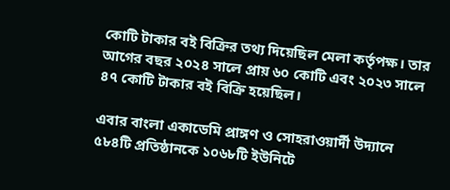কোটি টাকার বই বিক্রির তথ্য দিয়েছিল মেলা কর্তৃপক্ষ। তার আগের বছর ২০২৪ সালে প্রায় ৬০ কোটি এবং ২০২৩ সালে ৪৭ কোটি টাকার বই বিক্রি হয়েছিল।

এবার বাংলা একাডেমি প্রাঙ্গণ ও সোহরাওয়ার্দী উদ্যানে ৫৮৪টি প্রতিষ্ঠানকে ১০৬৮টি ইউনিটে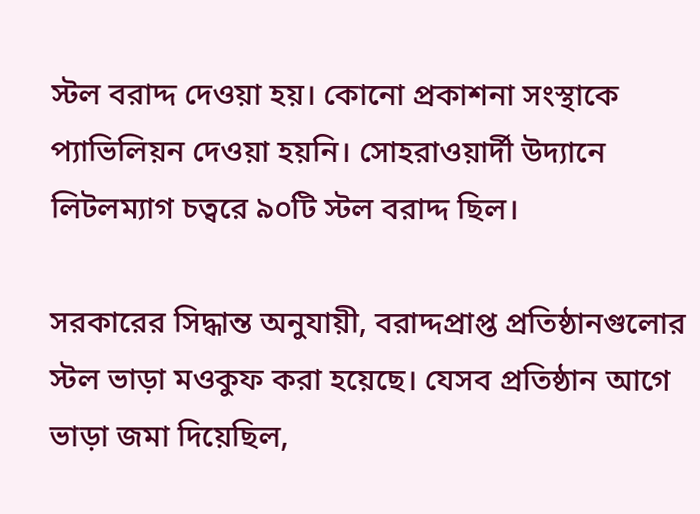স্টল বরাদ্দ দেওয়া হয়। কোনো প্রকাশনা সংস্থাকে প্যাভিলিয়ন দেওয়া হয়নি। সোহরাওয়ার্দী উদ্যানে লিটলম্যাগ চত্বরে ৯০টি স্টল বরাদ্দ ছিল।

সরকারের সিদ্ধান্ত অনুযায়ী, বরাদ্দপ্রাপ্ত প্রতিষ্ঠানগুলোর স্টল ভাড়া মওকুফ করা হয়েছে। যেসব প্রতিষ্ঠান আগে ভাড়া জমা দিয়েছিল,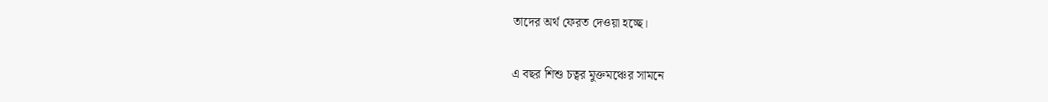তাদের অর্থ ফেরত দেওয়া হচ্ছে।

এ বছর শিশু চত্বর মুক্তমঞ্চের সামনে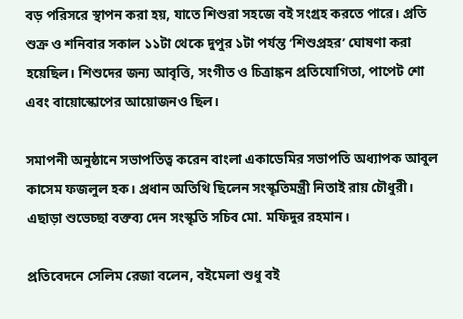বড় পরিসরে স্থাপন করা হয়, যাতে শিশুরা সহজে বই সংগ্রহ করতে পারে। প্রতি শুক্র ও শনিবার সকাল ১১টা থেকে দুপুর ১টা পর্যন্ত ‘শিশুপ্রহর’ ঘোষণা করা হয়েছিল। শিশুদের জন্য আবৃত্তি, সংগীত ও চিত্রাঙ্কন প্রতিযোগিতা, পাপেট শো এবং বায়োস্কোপের আয়োজনও ছিল।

সমাপনী অনুষ্ঠানে সভাপতিত্ব করেন বাংলা একাডেমির সভাপতি অধ্যাপক আবুল কাসেম ফজলুল হক। প্রধান অতিথি ছিলেন সংস্কৃতিমন্ত্রী নিতাই রায় চৌধুরী। এছাড়া শুভেচ্ছা বক্তব্য দেন সংস্কৃতি সচিব মো. মফিদুর রহমান।

প্রতিবেদনে সেলিম রেজা বলেন, বইমেলা শুধু বই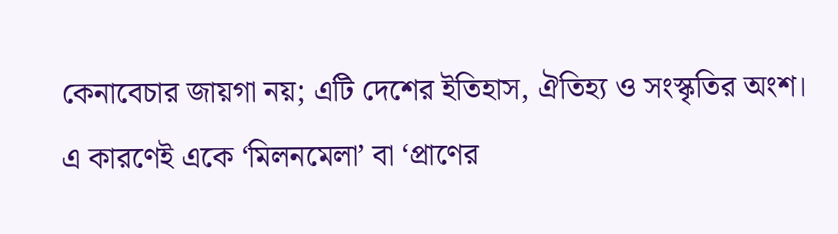কেনাবেচার জায়গা নয়; এটি দেশের ইতিহাস, ঐতিহ্য ও সংস্কৃতির অংশ। এ কারণেই একে ‘মিলনমেলা’ বা ‘প্রাণের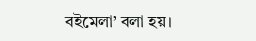বইমেলা’ বলা হয়।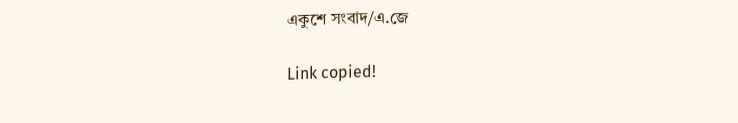একুশে সংবাদ/এ.জে

Link copied!